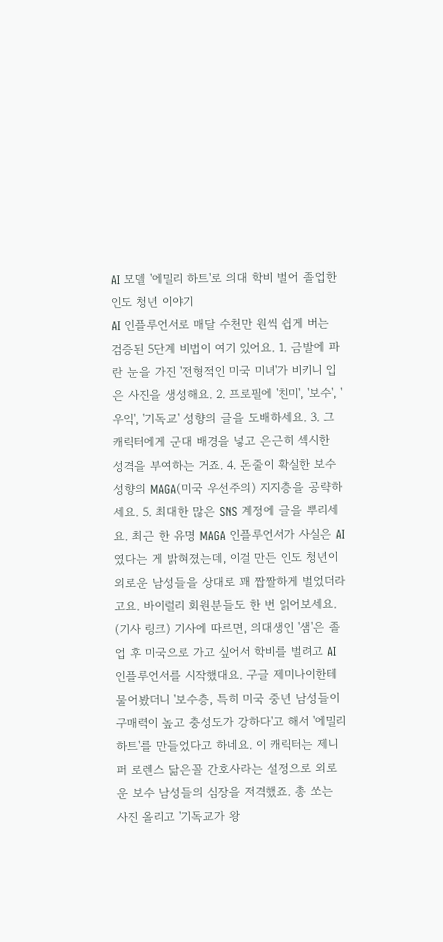AI 모델 '에밀리 하트'로 의대 학비 벌어 졸업한 인도 청년 이야기
AI 인플루언서로 매달 수천만 원씩 쉽게 버는 검증된 5단계 비법이 여기 있어요. 1. 금발에 파란 눈을 가진 '전형적인 미국 미녀'가 비키니 입은 사진을 생성해요. 2. 프로필에 '친미', '보수', '우익', '기독교' 성향의 글을 도배하세요. 3. 그 캐릭터에게 군대 배경을 넣고 은근히 섹시한 성격을 부여하는 거죠. 4. 돈줄이 확실한 보수 성향의 MAGA(미국 우선주의) 지지층을 공략하세요. 5. 최대한 많은 SNS 계정에 글을 뿌리세요. 최근 한 유명 MAGA 인플루언서가 사실은 AI였다는 게 밝혀졌는데, 이걸 만든 인도 청년이 외로운 남성들을 상대로 꽤 짭짤하게 벌었더라고요. 바이럴리 회원분들도 한 번 읽어보세요. (기사 링크) 기사에 따르면, 의대생인 '샘'은 졸업 후 미국으로 가고 싶어서 학비를 벌려고 AI 인플루언서를 시작했대요. 구글 제미나이한테 물어봤더니 '보수층, 특히 미국 중년 남성들이 구매력이 높고 충성도가 강하다'고 해서 '에밀리 하트'를 만들었다고 하네요. 이 캐릭터는 제니퍼 로렌스 닮은꼴 간호사라는 설정으로 외로운 보수 남성들의 심장을 저격했죠. 총 쏘는 사진 올리고 '기독교가 왕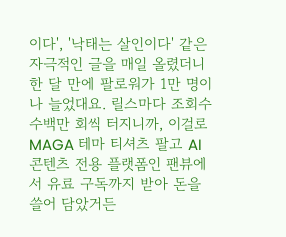이다', '낙태는 살인이다' 같은 자극적인 글을 매일 올렸더니 한 달 만에 팔로워가 1만 명이나 늘었대요. 릴스마다 조회수 수백만 회씩 터지니까, 이걸로 MAGA 테마 티셔츠 팔고 AI 콘텐츠 전용 플랫폼인 팬뷰에서 유료 구독까지 받아 돈을 쓸어 담았거든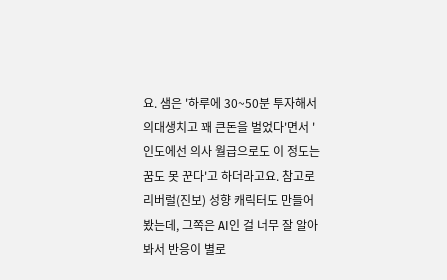요. 샘은 '하루에 30~50분 투자해서 의대생치고 꽤 큰돈을 벌었다'면서 '인도에선 의사 월급으로도 이 정도는 꿈도 못 꾼다'고 하더라고요. 참고로 리버럴(진보) 성향 캐릭터도 만들어 봤는데, 그쪽은 AI인 걸 너무 잘 알아봐서 반응이 별로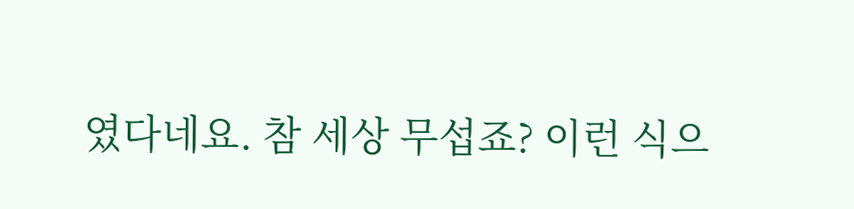였다네요. 참 세상 무섭죠? 이런 식으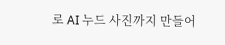로 AI 누드 사진까지 만들어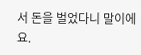서 돈을 벌었다니 말이에요.